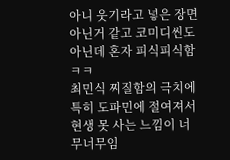아니 웃기라고 넣은 장면 아닌거 같고 코미디씬도 아닌데 혼자 피식피식함 ㅋㅋ
최민식 찌질함의 극치에 특히 도파민에 절여져서 현생 못 사는 느낌이 너무너무임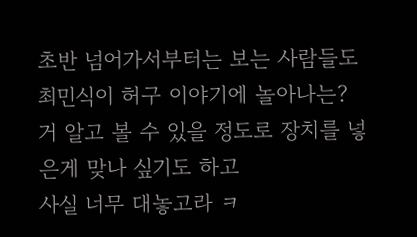초반 넘어가서부터는 보는 사람들도 최민식이 허구 이야기에 놀아나는? 거 알고 볼 수 있을 정도로 장치를 넣은게 맞나 싶기도 하고
사실 너무 대놓고라 ㅋ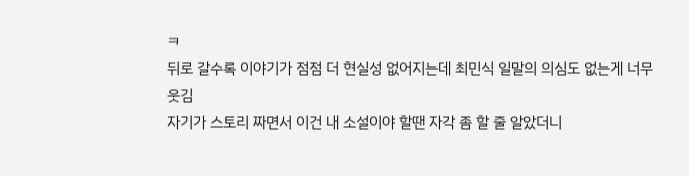ㅋ
뒤로 갈수록 이야기가 점점 더 현실성 없어지는데 최민식 일말의 의심도 없는게 너무 웃김
자기가 스토리 짜면서 이건 내 소설이야 할땐 자각 좀 할 줄 알았더니